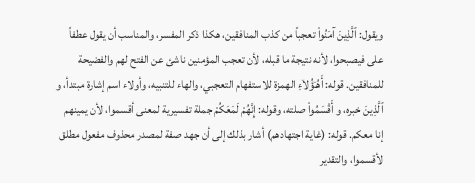ويقول: ٱلَّذِينَ آمَنُواْ تعجباً من كذب المنافقين، هكذا ذكر المفسر، والمناسب أن يقول عطفاً على فيصبحوا، لأنه نتيجة ما قبله، لأن تعجب المؤمنين ناشئ عن الفتح لهم والفضيحة للمنافقين. قوله: أَهُـۤؤُلاۤءِ الهمزة للاستفهام التعجبي، والهاء للتنبيه، وأولاء اسم إشارة مبتدأ، و ٱلَّذِينَ خبره، و أَقْسَمُواْ صلته، وقوله: إِنَّهُمْ لَمَعَكُمْ جملة تفسيرية لمعنى أقسموا، لأن يمينهم إنا معكم. قوله: (غاية اجتهادهم) أشار بذلك إلى أن جهد صفة لمصدر محذوف مفعول مطلق لأقسموا، والتقدير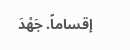إقساماً. جَهْدَ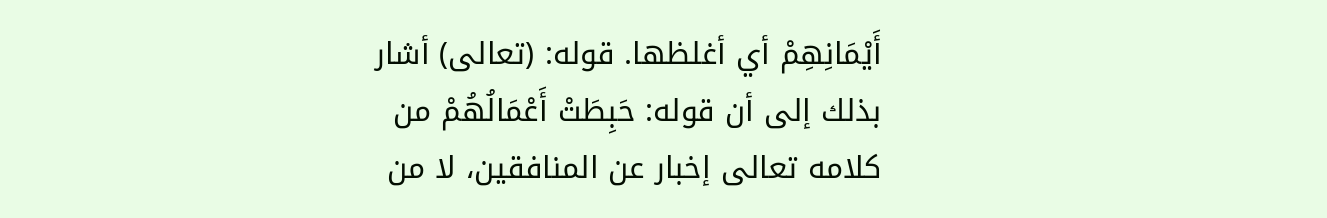أَيْمَانِهِمْ أي أغلظها. قوله: (تعالى) أشار بذلك إلى أن قوله: حَبِطَتْ أَعْمَالُهُمْ من كلامه تعالى إخبار عن المنافقين، لا من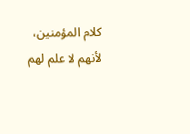كلام المؤمنين، لأنهم لا علم لهم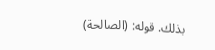بذلك. قوله: (الصالحة)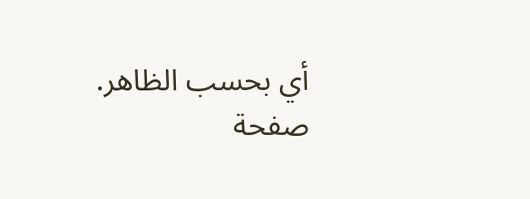أي بحسب الظاهر.
صفحة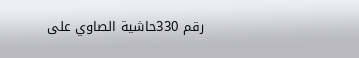رقم 330حاشية الصاوي على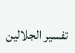تفسير الجلالين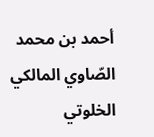أحمد بن محمد الصّاوي المالكي الخلوتي